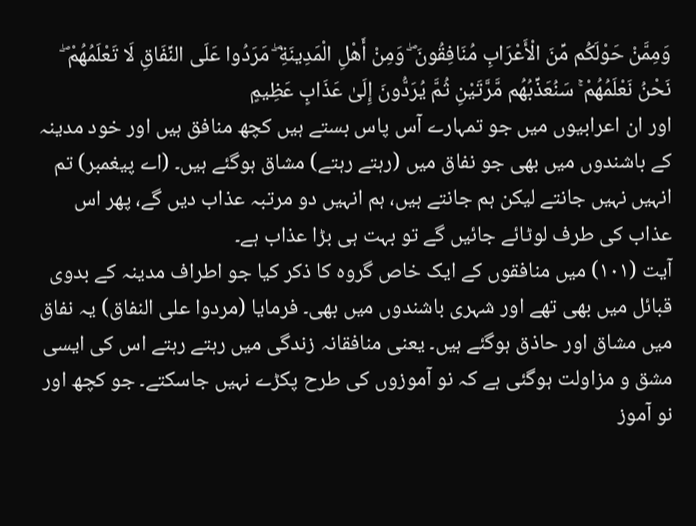وَمِمَّنْ حَوْلَكُم مِّنَ الْأَعْرَابِ مُنَافِقُونَ ۖ وَمِنْ أَهْلِ الْمَدِينَةِ ۖ مَرَدُوا عَلَى النِّفَاقِ لَا تَعْلَمُهُمْ ۖ نَحْنُ نَعْلَمُهُمْ ۚ سَنُعَذِّبُهُم مَّرَّتَيْنِ ثُمَّ يُرَدُّونَ إِلَىٰ عَذَابٍ عَظِيمٍ
اور ان اعرابیوں میں جو تمہارے آس پاس بستے ہیں کچھ منافق ہیں اور خود مدینہ کے باشندوں میں بھی جو نفاق میں (رہتے رہتے) مشاق ہوگئے ہیں۔ (اے پیغمبر) تم انہیں نہیں جانتے لیکن ہم جانتے ہیں، ہم انہیں دو مرتبہ عذاب دیں گے، پھر اس عذاب کی طرف لوٹائے جائیں گے تو بہت ہی بڑا عذاب ہے۔
آیت (١٠١) میں منافقوں کے ایک خاص گروہ کا ذکر کیا جو اطراف مدینہ کے بدوی قبائل میں بھی تھے اور شہری باشندوں میں بھی۔ فرمایا (مردوا علی النفاق) یہ نفاق میں مشاق اور حاذق ہوگئے ہیں۔ یعنی منافقانہ زندگی میں رہتے رہتے اس کی ایسی مشق و مزاولت ہوگئی ہے کہ نو آموزوں کی طرح پکڑے نہیں جاسکتے۔ جو کچھ اور نو آموز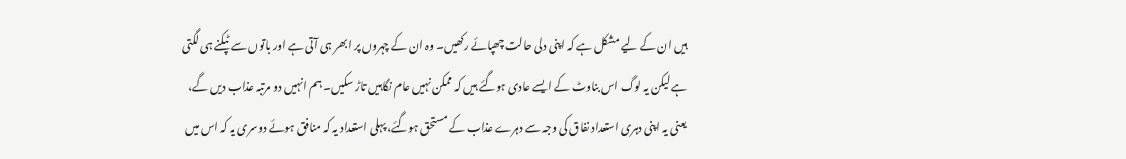ہیں ان کے لیے مشکل ہے کہ اپنی دلی حالت چھپائے رکھیں۔ وہ ان کے چہروں پر ابھر ہی آتی ہے اور باتوں سے ٹپکنے ہی لگتی ہے لیکن یہ لوگ اس بناوٹ کے ایسے عادی ہوگئے ہیں کہ ممکن نہیں عام نگاہیں تاڑ سکیں۔ ہم انہیں دو مرتبہ عذاب دیں گے، یعنی یہ اپنی دہری استعداد نفاق کی وجہ سے دہرے عذاب کے مستحق ہوگئے، پہلی استعداد یہ کہ منافق ہوئے دوسری یہ کہ اس میں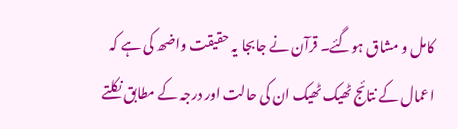کامل و مشاق ہوگئے۔ قرآن نے جابجا یہ حقیقت واضھ کی ہے کہ اعمال کے نتائج ٹھیک ٹھیک ان کی حالت اور درجہ کے مطابق نکلتے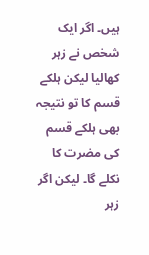ہیں۔ اگر ایک شخص نے زہر کھالیا لیکن ہلکے قسم کا تو نتیجہ بھی ہلکے قسم کی مضرت کا نکلے گا۔ لیکن اگر زہر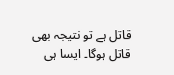قاتل ہے تو نتیجہ بھی قاتل ہوگا۔ ایسا ہی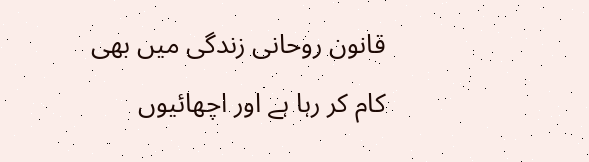قانون روحانی زندگی میں بھی کام کر رہا ہے اور اچھائیوں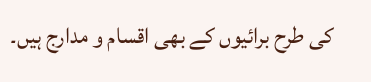کی طرح برائیوں کے بھی اقسام و مدارج ہیں۔